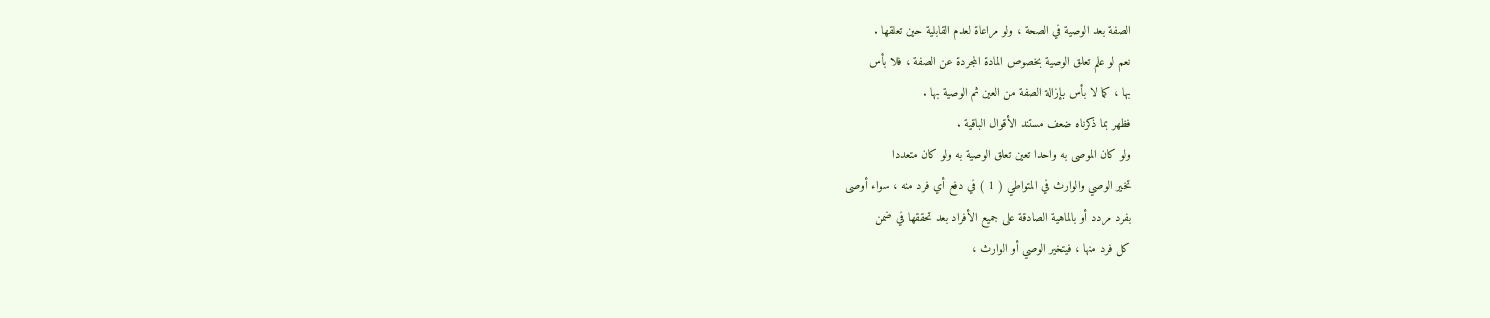الصفة بعد الوصية في الصحة ، ولو مراعاة لعدم القابلية حين تعلقها .
نعم لو علم تعلق الوصية بخصوص المادة المجردة عن الصفة ، فلا بأس
بها ، كما لا بأس بإزالة الصفة من العين ثم الوصية بها .
فظهر بما ذكرناه ضعف مستند الأقوال الباقية .
ولو كان الموصى به واحدا تعين تعلق الوصية به ولو كان متعددا
تخير الوصي والوارث في المتواطي ( 1 ) في دفع أي فرد منه ، سواء أوصى
بفرد مردد أو بالماهية الصادقة على جميع الأفراد بعد تحققها في ضمن
كل فرد منها ، فيتخير الوصي أو الوارث ،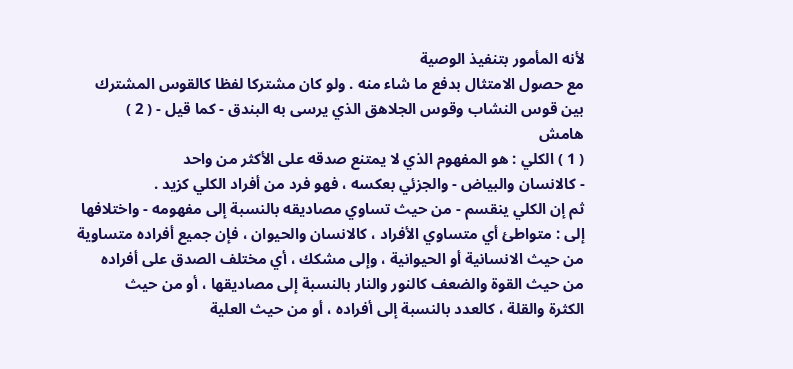لأنه المأمور بتنفيذ الوصية
مع حصول الامتثال بدفع ما شاء منه . ولو كان مشتركا لفظا كالقوس المشترك
بين قوس النشاب وقوس الجلاهق الذي يرسى به البندق - كما قيل - ( 2 )
هامش
( 1 ) الكلي : هو المفهوم الذي لا يمتنع صدقه على الأكثر من واحد
- كالانسان والبياض - والجزئي بعكسه ، فهو فرد من أفراد الكلي كزيد .
ثم إن الكلي ينقسم - من حيث تساوي مصاديقه بالنسبة إلى مفهومه - واختلافها
إلى : متواطئ أي متساوي الأفراد ، كالانسان والحيوان ، فإن جميع أفراده متساوية
من حيث الانسانية أو الحيوانية ، وإلى مشكك ، أي مختلف الصدق على أفراده
من حيث القوة والضعف كالنور والنار بالنسبة إلى مصاديقها ، أو من حيث
الكثرة والقلة ، كالعدد بالنسبة إلى أفراده ، أو من حيث العلية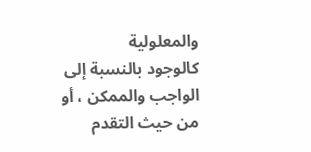والمعلولية
كالوجود بالنسبة إلى الواجب والممكن ، أو من حيث التقدم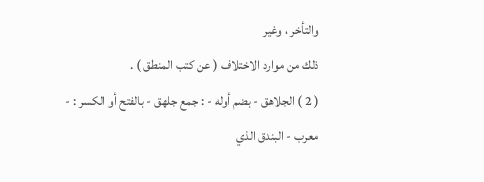والتأخر ، وغير
ذلك من موارد الاختلاف ( عن كتب المنطق ) .
( 2 ) الجلاهق - بضم أوله - : جمع جلهق - بالفتح أو الكسر : -
معرب - البندق الذي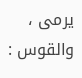يرمى ، والقوس :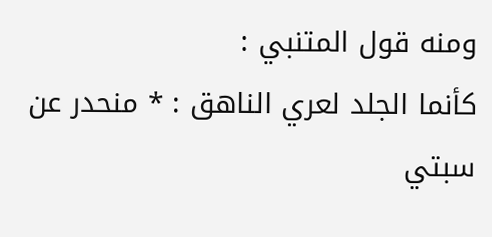ومنه قول المتنبي :
كأنما الجلد لعري الناهق : * منحدر عن سبتي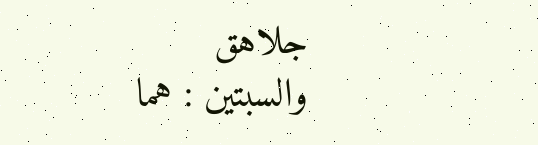جلاهق
والسبتين : هما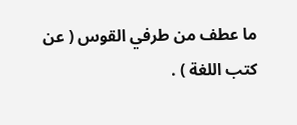ما عطف من طرفي القوس ( عن كتب اللغة ) .